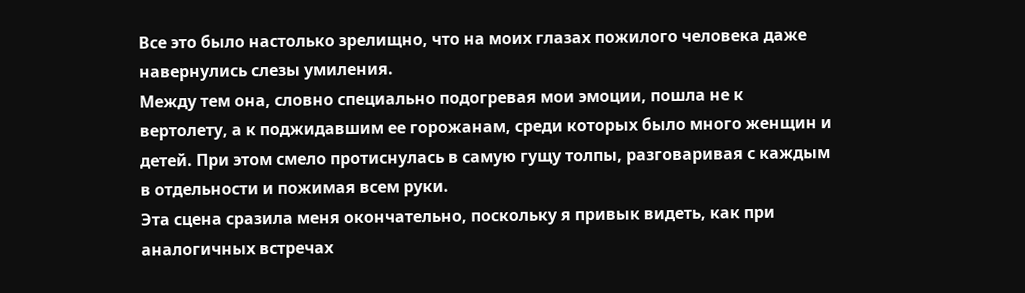Все это было настолько зрелищно, что на моих глазах пожилого человека даже навернулись слезы умиления.
Между тем она, словно специально подогревая мои эмоции, пошла не к вертолету, а к поджидавшим ее горожанам, среди которых было много женщин и детей. При этом смело протиснулась в самую гущу толпы, разговаривая с каждым в отдельности и пожимая всем руки.
Эта сцена сразила меня окончательно, поскольку я привык видеть, как при аналогичных встречах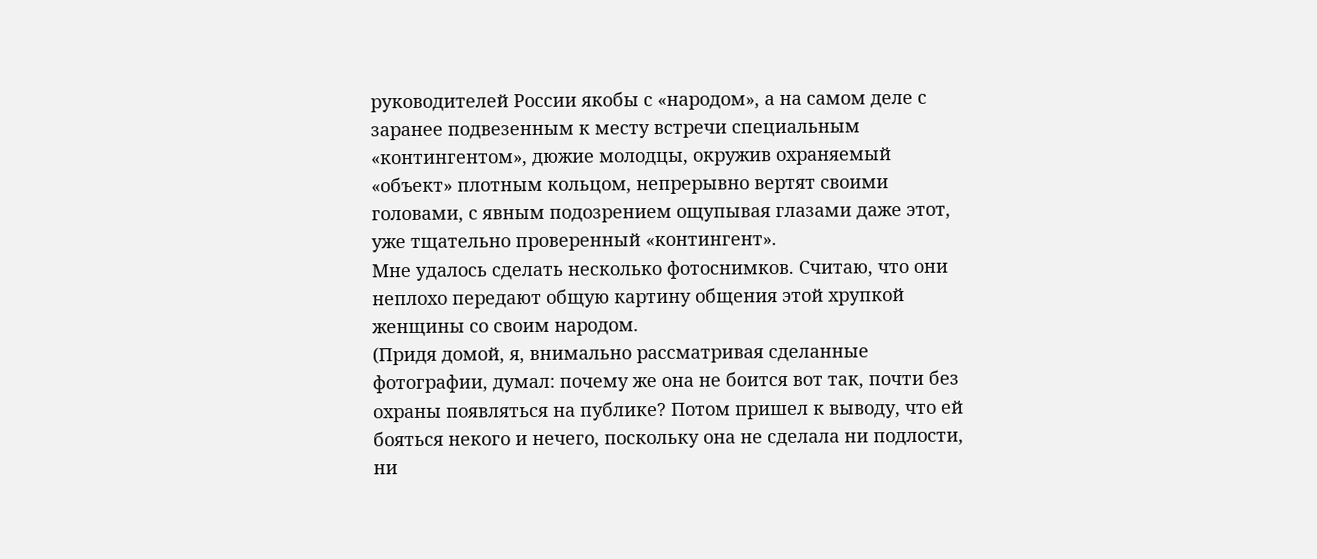руководителей России якобы с «народом», а на самом деле с заранее подвезенным к месту встречи специальным «контингентом», дюжие молодцы, окружив охраняемый «объект» плотным кольцом, непрерывно вертят своими головами, с явным подозрением ощупывая глазами даже этот, уже тщательно проверенный «контингент».
Мне удалось сделать несколько фотоснимков. Считаю, что они неплохо передают общую картину общения этой хрупкой женщины со своим народом.
(Придя домой, я, внимально рассматривая сделанные фотографии, думал: почему же она не боится вот так, почти без охраны появляться на публике? Потом пришел к выводу, что ей бояться некого и нечего, поскольку она не сделала ни подлости, ни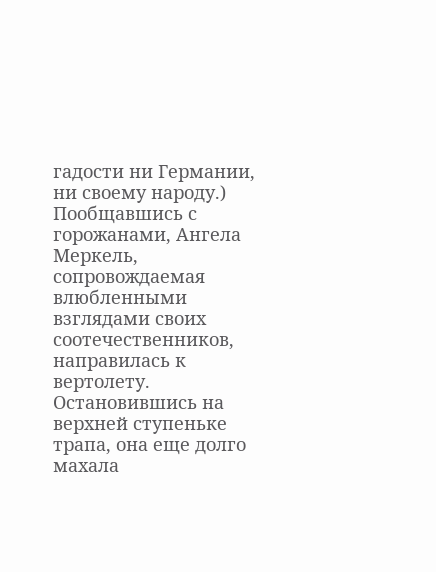гадости ни Германии, ни своему народу.)
Пообщавшись с горожанами, Ангела Меркель, сопровождаемая влюбленными взглядами своих соотечественников, направилась к вертолету. Остановившись на верхней ступеньке трапа, она еще долго махала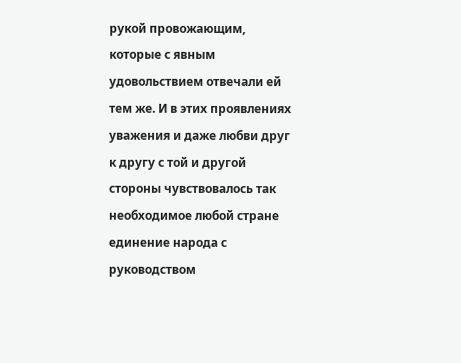рукой провожающим, которые с явным удовольствием отвечали ей тем же. И в этих проявлениях уважения и даже любви друг к другу с той и другой стороны чувствовалось так необходимое любой стране единение народа с руководством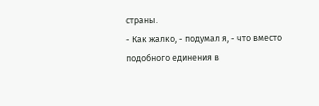страны.
- Как жалко, - подумал я, - что вместо подобного единения в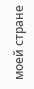моей стране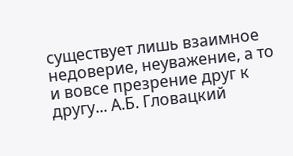существует лишь взаимное недоверие, неуважение, а то и вовсе презрение друг к другу... А.Б. Гловацкий